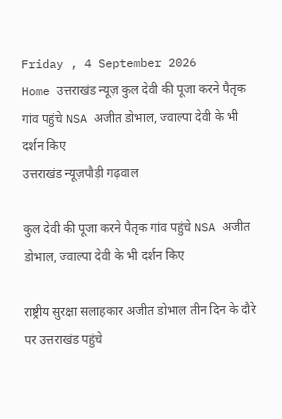Friday , 4 September 2026
Home उत्तराखंड न्यूज़ कुल देवी की पूजा करने पैतृक गांव पहुंचे NSA अजीत डोभाल, ज्वाल्पा देवी के भी दर्शन किए
उत्तराखंड न्यूज़पौड़ी गढ़वाल

कुल देवी की पूजा करने पैतृक गांव पहुंचे NSA अजीत डोभाल, ज्वाल्पा देवी के भी दर्शन किए

राष्ट्रीय सुरक्षा सलाहकार अजीत डोभाल तीन दिन के दौरे पर उत्तराखंड पहुंचे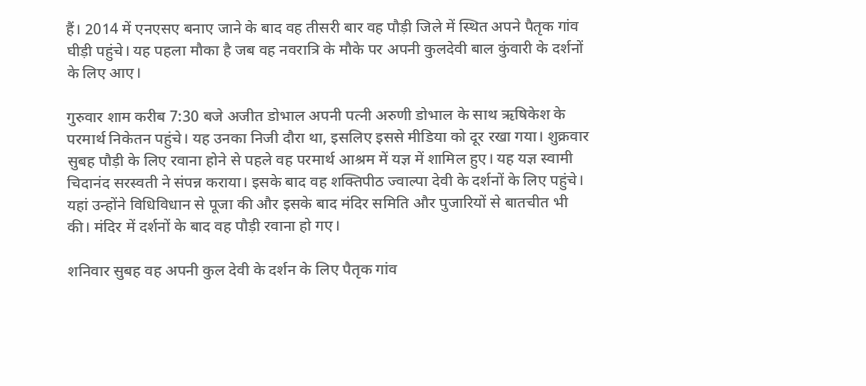हैं। 2014 में एनएसए बनाए जाने के बाद वह तीसरी बार वह पौड़ी जिले में स्थित अपने पैतृक गांव घीड़ी पहुंचे। यह पहला मौका है जब वह नवरात्रि के मौके पर अपनी कुलदेवी बाल कुंवारी के दर्शनों के लिए आए।

गुरुवार शाम करीब 7:30 बजे अजीत डोभाल अपनी पत्नी अरुणी डोभाल के साथ ऋषिकेश के परमार्थ निकेतन पहुंचे। यह उनका निजी दौरा था, इसलिए इससे मीडिया को दूर रखा गया। शुक्रवार सुबह पौड़ी के लिए रवाना होने से पहले वह परमार्थ आश्रम में यज्ञ में शामिल हुए। यह यज्ञ स्वामी चिदानंद सरस्वती ने संपन्न कराया। इसके बाद वह शक्तिपीठ ज्वाल्पा देवी के दर्शनों के लिए पहुंचे। यहां उन्होंने विधिविधान से पूजा की और इसके बाद मंदिर समिति और पुजारियों से बातचीत भी की। मंदिर में दर्शनों के बाद वह पौड़ी रवाना हो गए।

शनिवार सुबह वह अपनी कुल देवी के दर्शन के लिए पैतृक गांव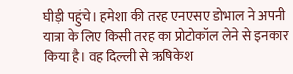घीड़ी पहुंचे। हमेशा की तरह एनएसए डोभाल ने अपनी यात्रा के लिए किसी तरह का प्रोटोकॉल लेने से इनकार किया है। वह दिल्ली से ऋषिकेश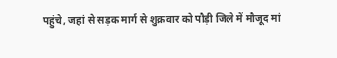पहुंचे, जहां से सड़क मार्ग से शुक्रवार को पौड़ी जिले में मौजूद मां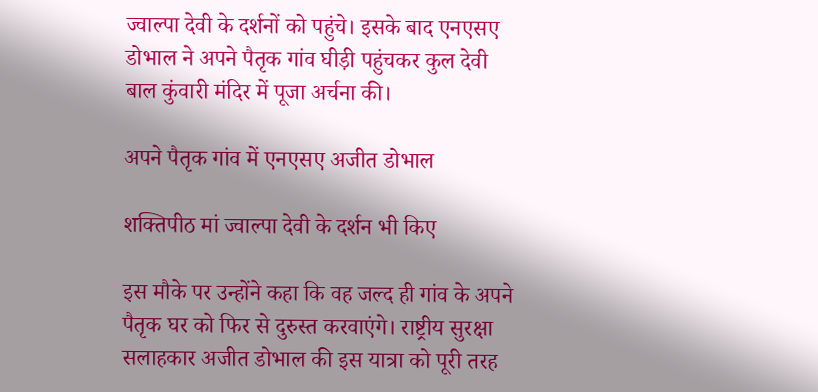ज्वाल्पा देवी के दर्शनों को पहुंचे। इसके बाद एनएसए डोभाल ने अपने पैतृक गांव घीड़ी पहुंचकर कुल देवी बाल कुंवारी मंदिर में पूजा अर्चना की।

अपने पैतृक गांव में एनएसए अजीत डोभाल

शक्तिपीठ मां ज्वाल्पा देवी के दर्शन भी किए

इस मौके पर उन्होंने कहा कि वह जल्द ही गांव के अपने पैतृक घर को फिर से दुरुस्त करवाएंगे। राष्ट्रीय सुरक्षा सलाहकार अजीत डोभाल की इस यात्रा को पूरी तरह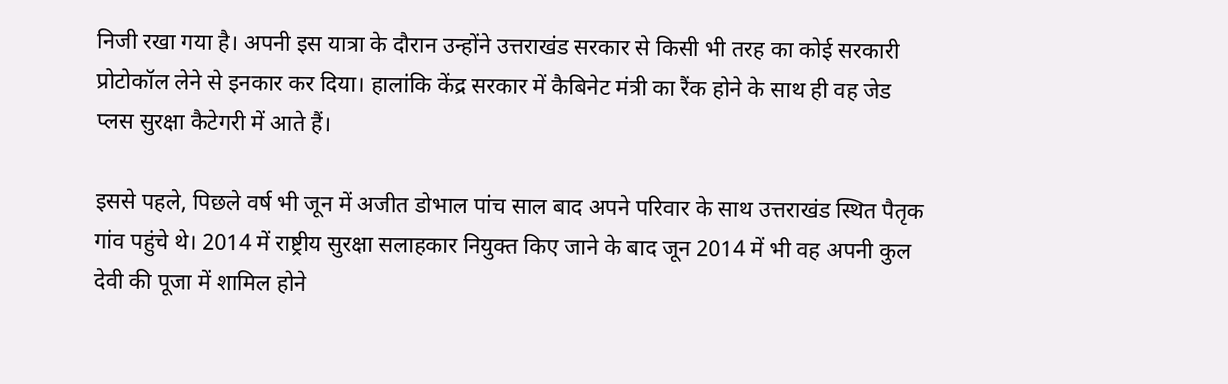निजी रखा गया है। अपनी इस यात्रा के दौरान उन्होंने उत्तराखंड सरकार से किसी भी तरह का कोई सरकारी प्रोटोकॉल लेने से इनकार कर दिया। हालांकि केंद्र सरकार में कैबिनेट मंत्री का रैंक होने के साथ ही वह जेड प्लस सुरक्षा कैटेगरी में आते हैं।

इससे पहले, पिछले वर्ष भी जून में अजीत डोभाल पांच साल बाद अपने परिवार के साथ उत्तराखंड स्थित पैतृक गांव पहुंचे थे। 2014 में राष्ट्रीय सुरक्षा सलाहकार नियुक्त किए जाने के बाद जून 2014 में भी वह अपनी कुल देवी की पूजा में शामिल होने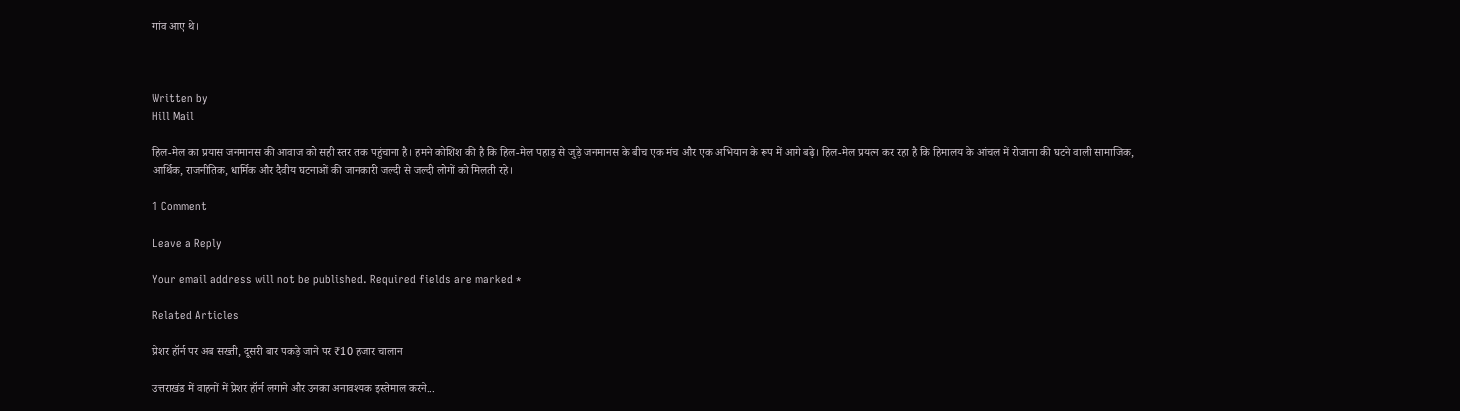गांव आए थे।



Written by
Hill Mail

हिल-मेल का प्रयास जनमानस की आवाज को सही स्तर तक पहुंचाना है। हमने कोशिश की है कि हिल-मेल पहाड़ से जुड़े जनमानस के बीच एक मंच और एक अभियान के रूप में आगे बढ़े। हिल-मेल प्रयत्न कर रहा है कि हिमालय के आंचल में रोजाना की घटने वाली सामाजिक, आर्थिक, राजनीतिक, धार्मिक और दैवीय घटनाओं की जानकारी जल्दी से जल्दी लोगों को मिलती रहे।

1 Comment

Leave a Reply

Your email address will not be published. Required fields are marked *

Related Articles

प्रेशर हॉर्न पर अब सख्ती, दूसरी बार पकड़े जाने पर ₹10 हजार चालान

उत्तराखंड में वाहनों में प्रेशर हॉर्न लगाने और उनका अनावश्यक इस्तेमाल करने...